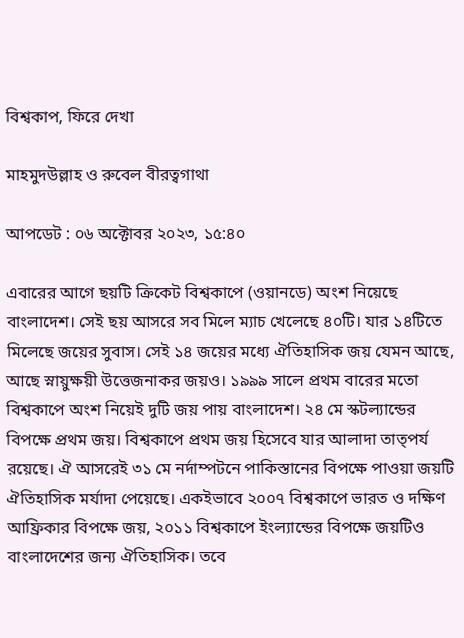বিশ্বকাপ, ফিরে দেখা

মাহমুদউল্লাহ ও রুবেল বীরত্বগাথা

আপডেট : ০৬ অক্টোবর ২০২৩, ১৫:৪০

এবারের আগে ছয়টি ক্রিকেট বিশ্বকাপে (ওয়ানডে) অংশ নিয়েছে বাংলাদেশ। সেই ছয় আসরে সব মিলে ম্যাচ খেলেছে ৪০টি। যার ১৪টিতে মিলেছে জয়ের সুবাস। সেই ১৪ জয়ের মধ্যে ঐতিহাসিক জয় যেমন আছে, আছে স্নায়ুক্ষয়ী উত্তেজনাকর জয়ও। ১৯৯৯ সালে প্রথম বারের মতো বিশ্বকাপে অংশ নিয়েই দুটি জয় পায় বাংলাদেশ। ২৪ মে স্কটল্যান্ডের বিপক্ষে প্রথম জয়। বিশ্বকাপে প্রথম জয় হিসেবে যার আলাদা তাত্পর্য রয়েছে। ঐ আসরেই ৩১ মে নর্দাম্পটনে পাকিস্তানের বিপক্ষে পাওয়া জয়টি ঐতিহাসিক মর্যাদা পেয়েছে। একইভাবে ২০০৭ বিশ্বকাপে ভারত ও দক্ষিণ আফ্রিকার বিপক্ষে জয়, ২০১১ বিশ্বকাপে ইংল্যান্ডের বিপক্ষে জয়টিও বাংলাদেশের জন্য ঐতিহাসিক। তবে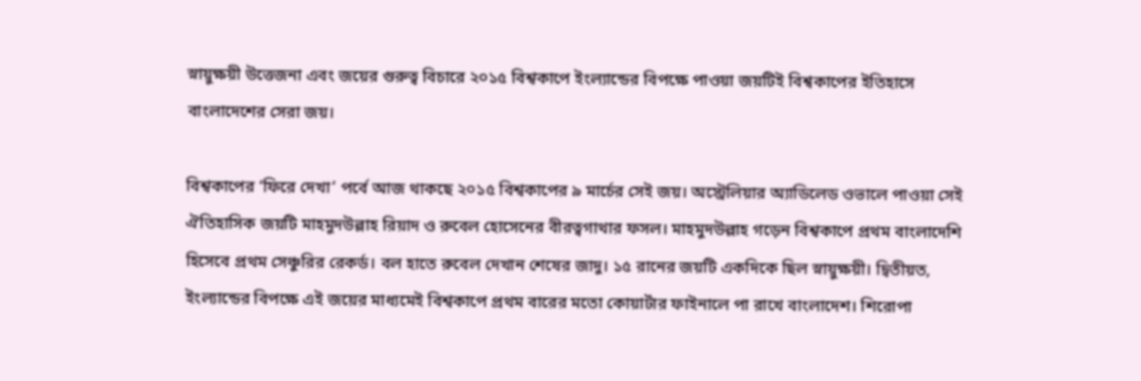স্নায়ুক্ষয়ী উত্তেজনা এবং জয়ের গুরুত্ব বিচারে ২০১৫ বিশ্বকাপে ইংল্যান্ডের বিপক্ষে পাওয়া জয়টিই বিশ্বকাপের ইতিহাসে বাংলাদেশের সেরা জয়।

বিশ্বকাপের ‘ফিরে দেখা’ পর্বে আজ থাকছে ২০১৫ বিশ্বকাপের ৯ মার্চের সেই জয়। অস্ট্রেলিয়ার অ্যাডিলেড ওভালে পাওয়া সেই ঐতিহাসিক জয়টি মাহমুদউল্লাহ রিয়াদ ও রুবেল হোসেনের বীরত্বগাথার ফসল। মাহমুদউল্লাহ গড়েন বিশ্বকাপে প্রথম বাংলাদেশি হিসেবে প্রথম সেঞ্চুরির রেকর্ড। বল হাতে রুবেল দেখান শেষের জাদু। ১৫ রানের জয়টি একদিকে ছিল স্নায়ুক্ষয়ী। দ্বিতীয়ত, ইংল্যান্ডের বিপক্ষে এই জয়ের মাধ্যমেই বিশ্বকাপে প্রথম বারের মতো কোয়ার্টার ফাইনালে পা রাখে বাংলাদেশ। শিরোপা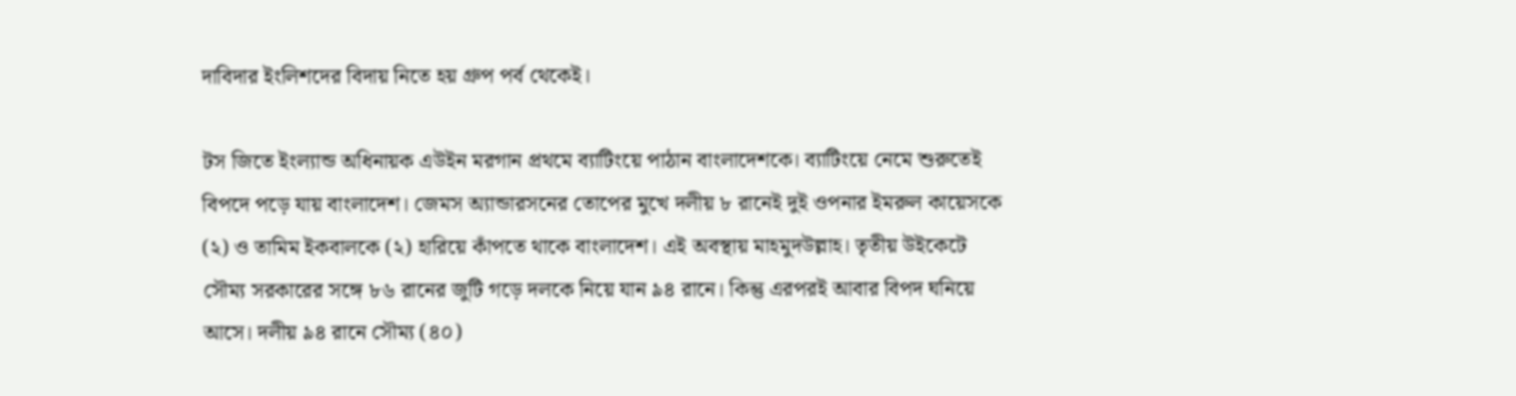দাবিদার ইংলিশদের বিদায় নিতে হয় গ্রুপ পর্ব থেকেই।

টস জিতে ইংল্যান্ড অধিনায়ক এউইন মরগান প্রথমে ব্যাটিংয়ে পাঠান বাংলাদেশকে। ব্যাটিংয়ে নেমে শুরুতেই বিপদে পড়ে যায় বাংলাদেশ। জেমস অ্যান্ডারসনের তোপের মুখে দলীয় ৮ রানেই দুই ওপনার ইমরুল কায়েসকে (২) ও তামিম ইকবালকে (২) হারিয়ে কাঁপতে থাকে বাংলাদেশ। এই অবস্থায় মাহমুদউল্লাহ। তৃতীয় উইকেটে সৌম্য সরকারের সঙ্গে ৮৬ রানের জুটি গড়ে দলকে নিয়ে যান ৯৪ রানে। কিন্তু এরপরই আবার বিপদ ঘনিয়ে আসে। দলীয় ৯৪ রানে সৌম্য (৪০)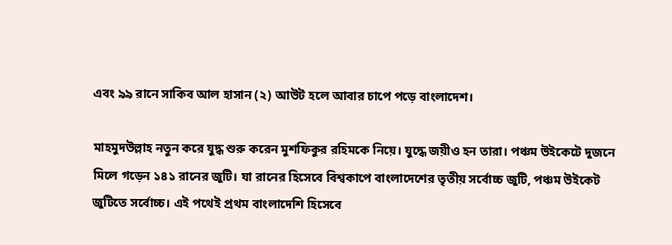এবং ৯৯ রানে সাকিব আল হাসান (২) আউট হলে আবার চাপে পড়ে বাংলাদেশ।

মাহমুদউল্লাহ নতুন করে যুদ্ধ শুরু করেন মুশফিকুর রহিমকে নিয়ে। যুদ্ধে জয়ীও হন তারা। পঞ্চম উইকেটে দুজনে মিলে গড়েন ১৪১ রানের জুটি। যা রানের হিসেবে বিশ্বকাপে বাংলাদেশের তৃতীয় সর্বোচ্চ জুটি, পঞ্চম উইকেট জুটিতে সর্বোচ্চ। এই পথেই প্রথম বাংলাদেশি হিসেবে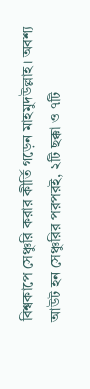বিশ্বকাপে সেঞ্চুরি করার কীর্তি গড়েন মাহমুদউল্লাহ। অবশ্য আউট হন সেঞ্চুরির পরপরই, ২টি ছক্কা ও ৭টি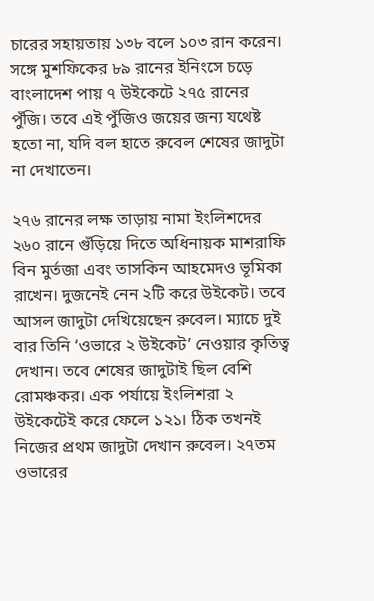চারের সহায়তায় ১৩৮ বলে ১০৩ রান করেন। সঙ্গে মুশফিকের ৮৯ রানের ইনিংসে চড়ে বাংলাদেশ পায় ৭ উইকেটে ২৭৫ রানের পুঁজি। তবে এই পুঁজিও জয়ের জন্য যথেষ্ট হতো না, যদি বল হাতে রুবেল শেষের জাদুটা না দেখাতেন।

২৭৬ রানের লক্ষ তাড়ায় নামা ইংলিশদের ২৬০ রানে গুঁড়িয়ে দিতে অধিনায়ক মাশরাফি বিন মুর্তজা এবং তাসকিন আহমেদও ভূমিকা রাখেন। দুজনেই নেন ২টি করে উইকেট। তবে আসল জাদুটা দেখিয়েছেন রুবেল। ম্যাচে দুই বার তিনি ‘ওভারে ২ উইকেট’ নেওয়ার কৃতিত্ব দেখান। তবে শেষের জাদুটাই ছিল বেশি রোমঞ্চকর। এক পর্যায়ে ইংলিশরা ২ উইকেটেই করে ফেলে ১২১। ঠিক তখনই নিজের প্রথম জাদুটা দেখান রুবেল। ২৭তম ওভারের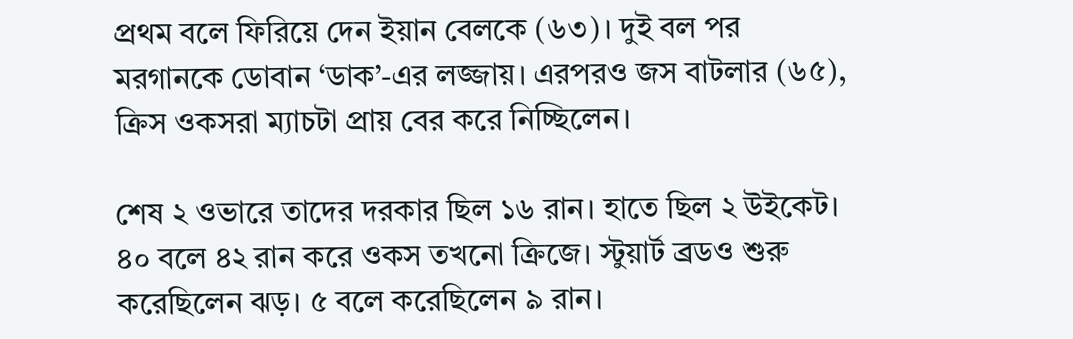প্রথম বলে ফিরিয়ে দেন ইয়ান বেলকে (৬৩)। দুই বল পর মরগানকে ডোবান ‘ডাক’-এর লজ্জায়। এরপরও জস বাটলার (৬৫), ক্রিস ওকসরা ম্যাচটা প্রায় বের করে নিচ্ছিলেন।

শেষ ২ ওভারে তাদের দরকার ছিল ১৬ রান। হাতে ছিল ২ উইকেট। ৪০ বলে ৪২ রান করে ওকস তখনো ক্রিজে। স্টুয়ার্ট ব্রডও শুরু করেছিলেন ঝড়। ৫ বলে করেছিলেন ৯ রান।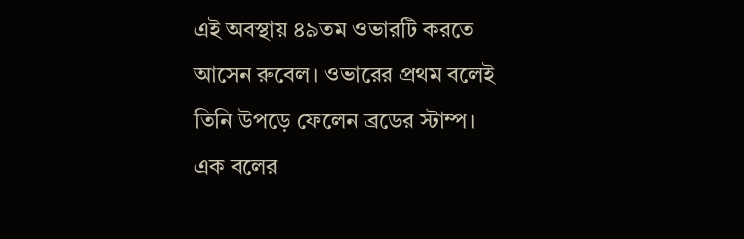এই অবস্থায় ৪৯তম ওভারটি করতে আসেন রুবেল। ওভারের প্রথম বলেই তিনি উপড়ে ফেলেন ব্রডের স্টাম্প। এক বলের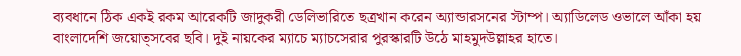ব্যবধানে ঠিক একই রকম আরেকটি জাদুকরী ডেলিভারিতে ছত্রখান করেন অ্যান্ডারসনের স্টাম্প। অ্যাডিলেড ওভালে আঁকা হয় বাংলাদেশি জয়োত্সবের ছবি। দুই নায়কের ম্যাচে ম্যাচসেরার পুরস্কারটি উঠে মাহমুদউল্লাহর হাতে।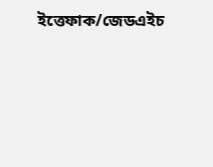ইত্তেফাক/জেডএইচ